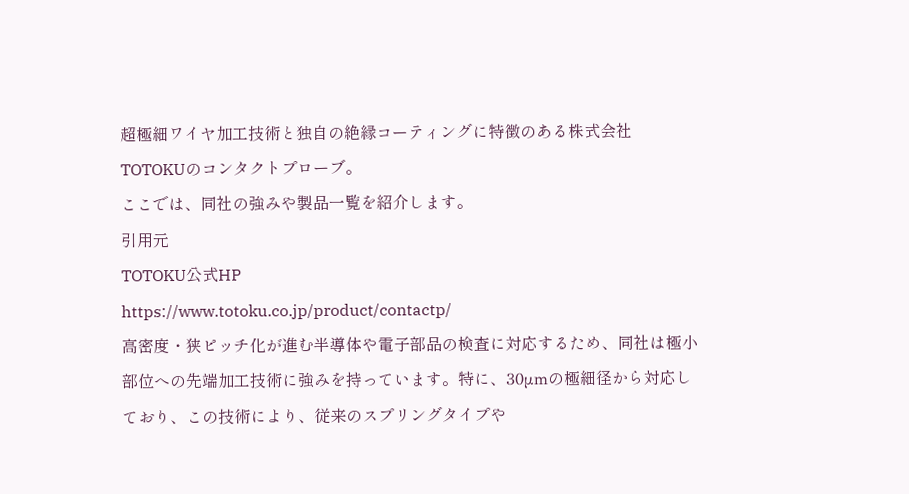超極細ワイヤ加工技術と独自の絶縁コーティングに特徴のある株式会社TOTOKUのコンタクトプローブ。
ここでは、同社の強みや製品一覧を紹介します。
引用元
TOTOKU公式HP
https://www.totoku.co.jp/product/contactp/
高密度・狭ピッチ化が進む半導体や電子部品の検査に対応するため、同社は極小部位への先端加工技術に強みを持っています。特に、30μmの極細径から対応しており、この技術により、従来のスプリングタイプや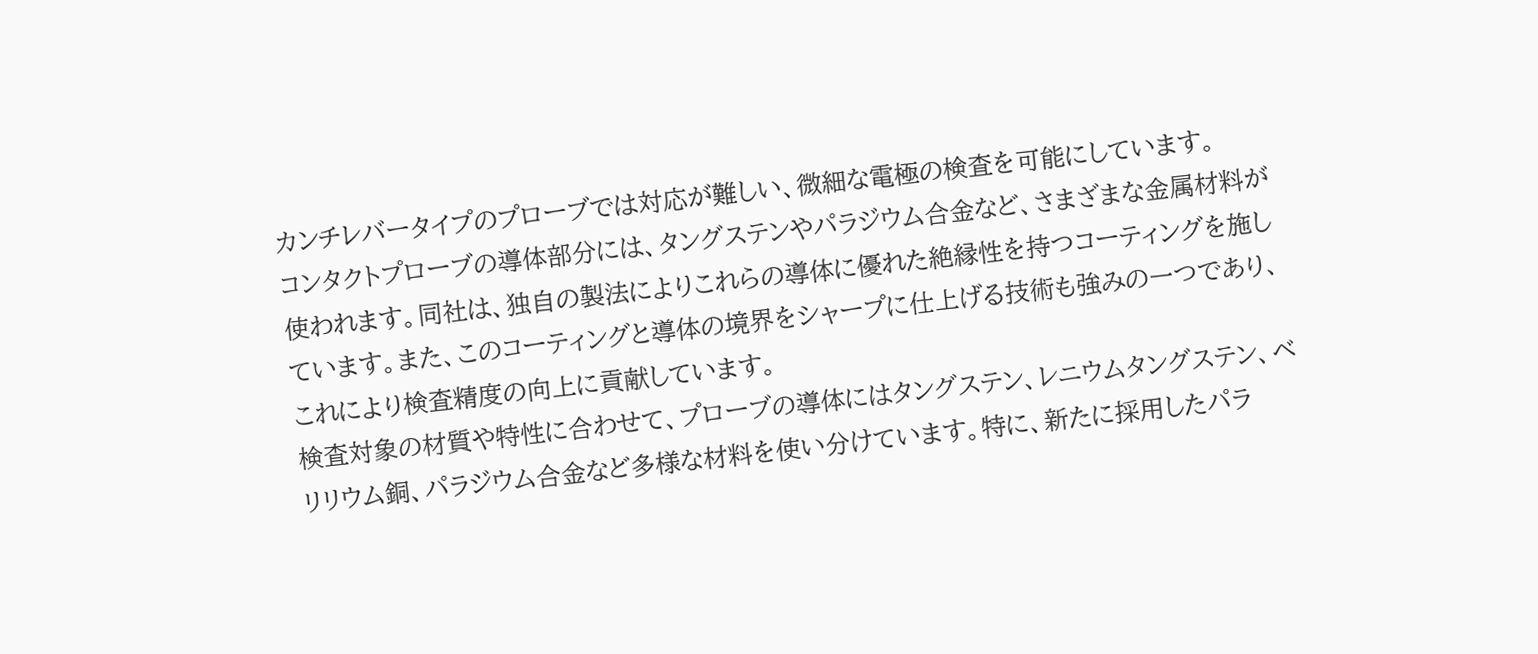カンチレバータイプのプローブでは対応が難しい、微細な電極の検査を可能にしています。
コンタクトプローブの導体部分には、タングステンやパラジウム合金など、さまざまな金属材料が使われます。同社は、独自の製法によりこれらの導体に優れた絶縁性を持つコーティングを施しています。また、このコーティングと導体の境界をシャープに仕上げる技術も強みの一つであり、これにより検査精度の向上に貢献しています。
検査対象の材質や特性に合わせて、プローブの導体にはタングステン、レニウムタングステン、ベリリウム銅、パラジウム合金など多様な材料を使い分けています。特に、新たに採用したパラ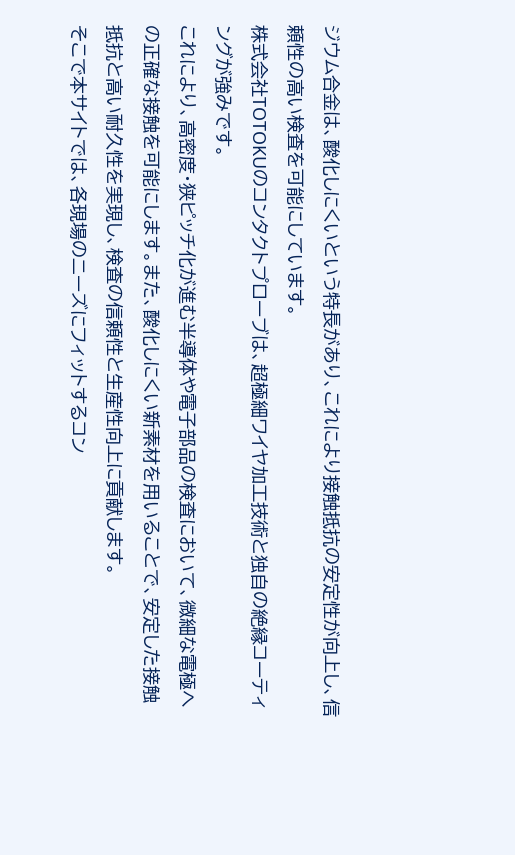ジウム合金は、酸化しにくいという特長があり、これにより接触抵抗の安定性が向上し、信頼性の高い検査を可能にしています。
株式会社TOTOKUのコンタクトプローブは、超極細ワイヤ加工技術と独自の絶縁コーティングが強みです。
これにより、高密度・狭ピッチ化が進む半導体や電子部品の検査において、微細な電極への正確な接触を可能にします。また、酸化しにくい新素材を用いることで、安定した接触抵抗と高い耐久性を実現し、検査の信頼性と生産性向上に貢献します。
そこで本サイトでは、各現場のニーズにフィットするコン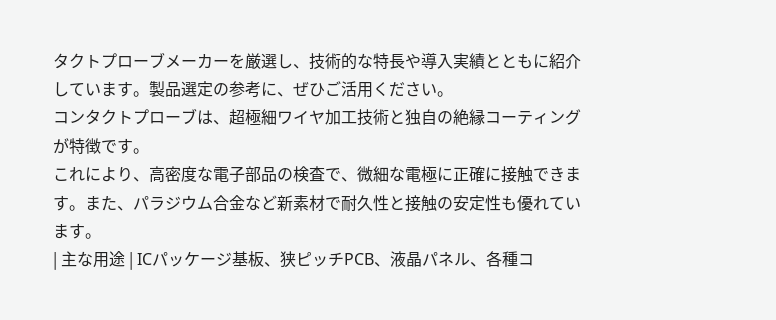タクトプローブメーカーを厳選し、技術的な特長や導入実績とともに紹介しています。製品選定の参考に、ぜひご活用ください。
コンタクトプローブは、超極細ワイヤ加工技術と独自の絶縁コーティングが特徴です。
これにより、高密度な電子部品の検査で、微細な電極に正確に接触できます。また、パラジウム合金など新素材で耐久性と接触の安定性も優れています。
| 主な用途 | ICパッケージ基板、狭ピッチPCB、液晶パネル、各種コ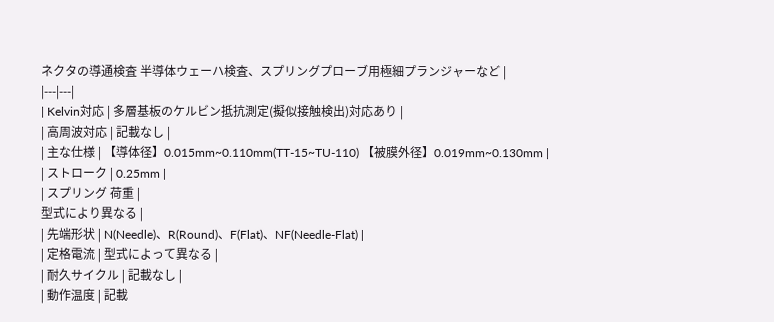ネクタの導通検査 半導体ウェーハ検査、スプリングプローブ用極細プランジャーなど |
|---|---|
| Kelvin対応 | 多層基板のケルビン抵抗測定(擬似接触検出)対応あり |
| 高周波対応 | 記載なし |
| 主な仕様 | 【導体径】0.015mm~0.110mm(TT-15~TU-110) 【被膜外径】0.019mm~0.130mm |
| ストローク | 0.25mm |
| スプリング 荷重 |
型式により異なる |
| 先端形状 | N(Needle)、R(Round)、F(Flat)、NF(Needle-Flat) |
| 定格電流 | 型式によって異なる |
| 耐久サイクル | 記載なし |
| 動作温度 | 記載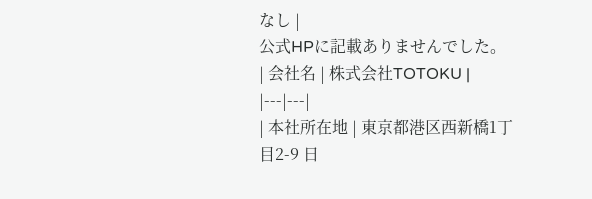なし |
公式HPに記載ありませんでした。
| 会社名 | 株式会社TOTOKU |
|---|---|
| 本社所在地 | 東京都港区西新橋1丁目2-9 日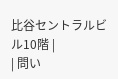比谷セントラルビル10階 |
| 問い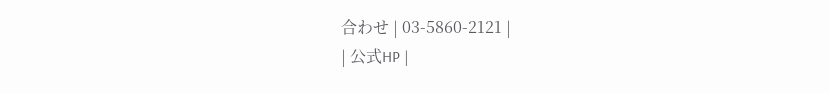合わせ | 03-5860-2121 |
| 公式HP |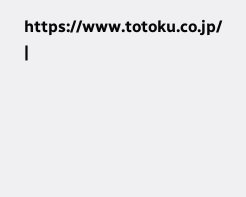https://www.totoku.co.jp/ |